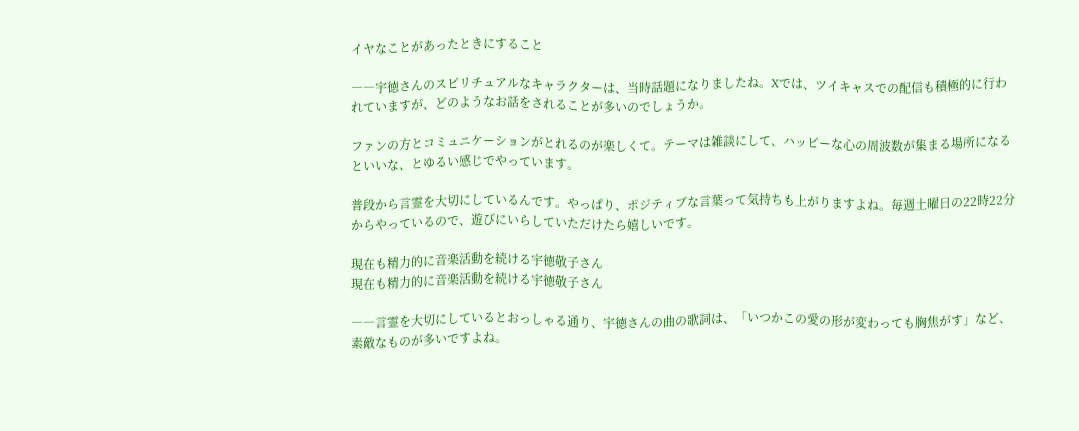イヤなことがあったときにすること

――宇徳さんのスピリチュアルなキャラクターは、当時話題になりましたね。Xでは、ツイキャスでの配信も積極的に行われていますが、どのようなお話をされることが多いのでしょうか。

ファンの方とコミュニケーションがとれるのが楽しくて。テーマは雑談にして、ハッピーな心の周波数が集まる場所になるといいな、とゆるい感じでやっています。

普段から言霊を大切にしているんです。やっぱり、ポジティブな言葉って気持ちも上がりますよね。毎週土曜日の22時22分からやっているので、遊びにいらしていただけたら嬉しいです。

現在も精力的に音楽活動を続ける宇徳敬子さん
現在も精力的に音楽活動を続ける宇徳敬子さん

――言霊を大切にしているとおっしゃる通り、宇徳さんの曲の歌詞は、「いつかこの愛の形が変わっても胸焦がす」など、素敵なものが多いですよね。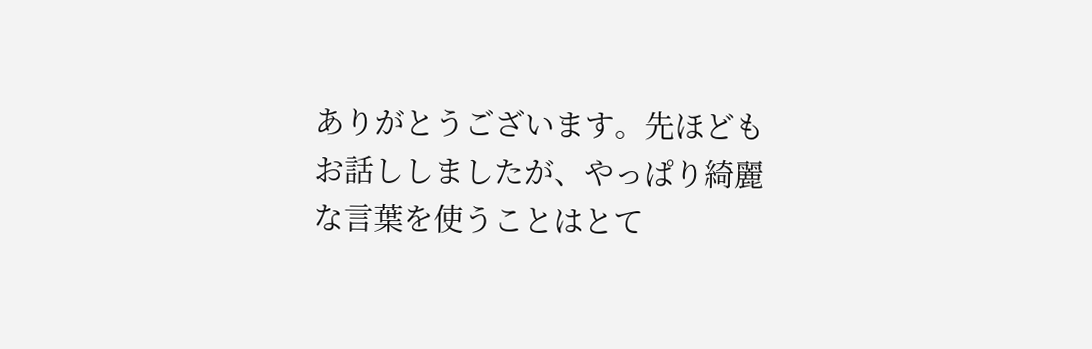ありがとうございます。先ほどもお話ししましたが、やっぱり綺麗な言葉を使うことはとて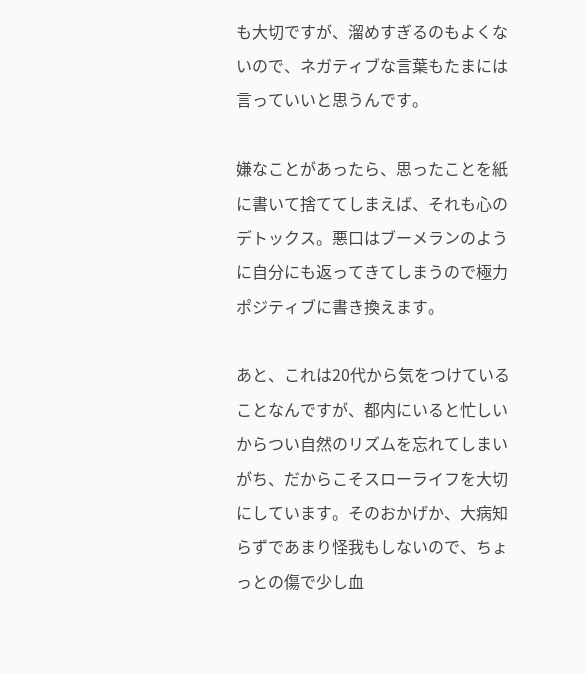も大切ですが、溜めすぎるのもよくないので、ネガティブな言葉もたまには言っていいと思うんです。

嫌なことがあったら、思ったことを紙に書いて捨ててしまえば、それも心のデトックス。悪口はブーメランのように自分にも返ってきてしまうので極力ポジティブに書き換えます。

あと、これは20代から気をつけていることなんですが、都内にいると忙しいからつい自然のリズムを忘れてしまいがち、だからこそスローライフを大切にしています。そのおかげか、大病知らずであまり怪我もしないので、ちょっとの傷で少し血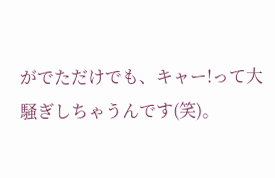がでただけでも、キャー!って大騒ぎしちゃうんです(笑)。